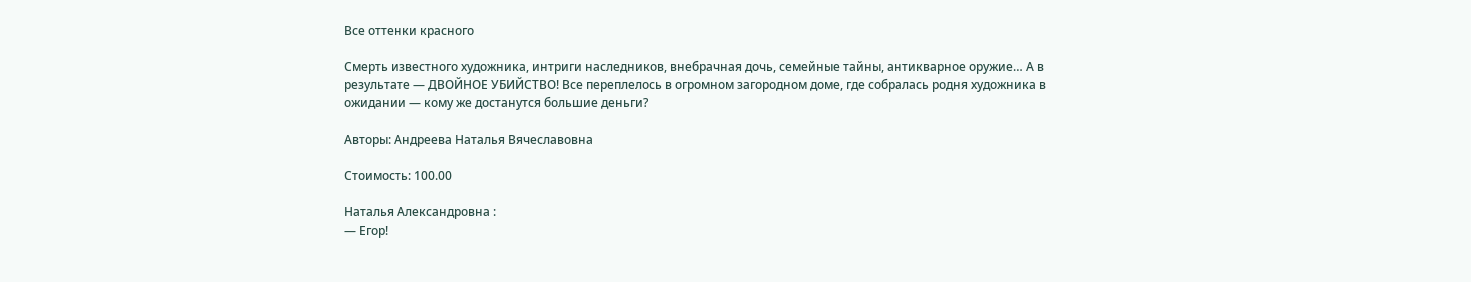Все оттенки красного

Смерть известного художника, интриги наследников, внебрачная дочь, семейные тайны, антикварное оружие… А в результате — ДВОЙНОЕ УБИЙСТВО! Все переплелось в огромном загородном доме, где собралась родня художника в ожидании — кому же достанутся большие деньги?

Авторы: Андреева Наталья Вячеславовна

Стоимость: 100.00

Наталья Александровна :
— Егор!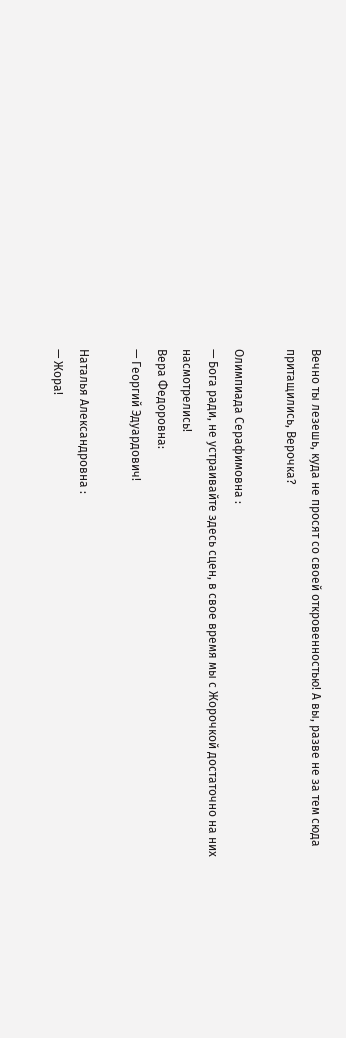Вечно ты лезешь, куда не просят со своей откровенностью! А вы, разве не за тем сюда притащились, Верочка?

Олимпиада Серафимовна :
— Бога ради, не устраивайте здесь сцен, в свое время мы с Жорочкой достаточно на них насмотрелись!
Вера Федоровна:
— Георгий Эдуардович!

Наталья Александровна :
— Жора!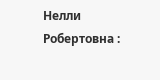Нелли Робертовна :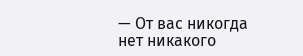— От вас никогда нет никакого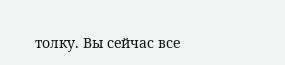толку. Вы сейчас все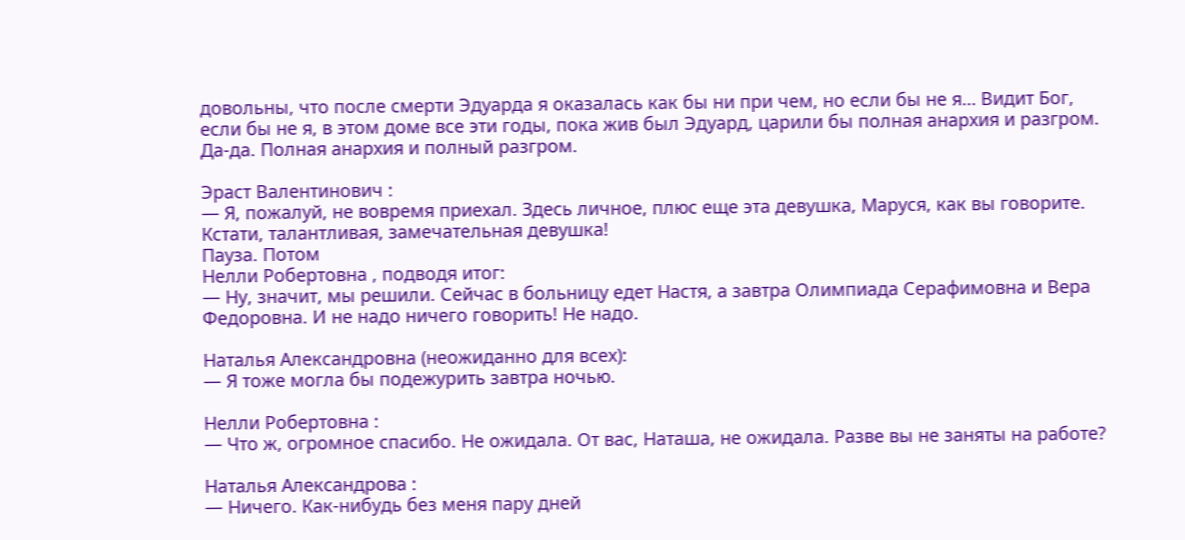довольны, что после смерти Эдуарда я оказалась как бы ни при чем, но если бы не я… Видит Бог, если бы не я, в этом доме все эти годы, пока жив был Эдуард, царили бы полная анархия и разгром. Да-да. Полная анархия и полный разгром.

Эраст Валентинович :
— Я, пожалуй, не вовремя приехал. Здесь личное, плюс еще эта девушка, Маруся, как вы говорите. Кстати, талантливая, замечательная девушка!
Пауза. Потом
Нелли Робертовна , подводя итог:
— Ну, значит, мы решили. Сейчас в больницу едет Настя, а завтра Олимпиада Серафимовна и Вера Федоровна. И не надо ничего говорить! Не надо.

Наталья Александровна (неожиданно для всех):
— Я тоже могла бы подежурить завтра ночью.

Нелли Робертовна :
— Что ж, огромное спасибо. Не ожидала. От вас, Наташа, не ожидала. Разве вы не заняты на работе?

Наталья Александрова :
— Ничего. Как-нибудь без меня пару дней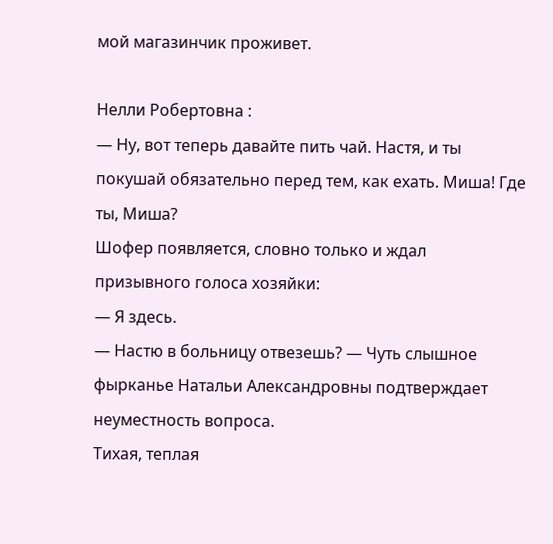мой магазинчик проживет.

Нелли Робертовна :
— Ну, вот теперь давайте пить чай. Настя, и ты покушай обязательно перед тем, как ехать. Миша! Где ты, Миша?
Шофер появляется, словно только и ждал призывного голоса хозяйки:
— Я здесь.
— Настю в больницу отвезешь? — Чуть слышное фырканье Натальи Александровны подтверждает неуместность вопроса.
Тихая, теплая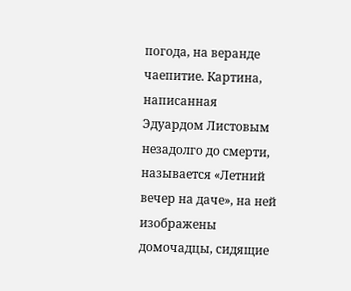погода, на веранде чаепитие. Картина, написанная Эдуардом Листовым незадолго до смерти, называется «Летний вечер на даче», на ней изображены домочадцы, сидящие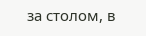за столом, в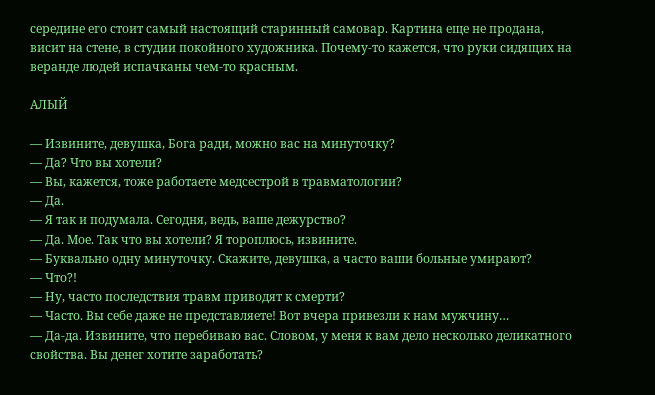середине его стоит самый настоящий старинный самовар. Картина еще не продана, висит на стене, в студии покойного художника. Почему-то кажется, что руки сидящих на веранде людей испачканы чем-то красным.

АЛЫЙ

— Извините, девушка, Бога ради, можно вас на минуточку?
— Да? Что вы хотели?
— Вы, кажется, тоже работаете медсестрой в травматологии?
— Да.
— Я так и подумала. Сегодня, ведь, ваше дежурство?
— Да. Мое. Так что вы хотели? Я тороплюсь, извините.
— Буквально одну минуточку. Скажите, девушка, а часто ваши больные умирают?
— Что?!
— Ну, часто последствия травм приводят к смерти?
— Часто. Вы себе даже не представляете! Вот вчера привезли к нам мужчину…
— Да-да. Извините, что перебиваю вас. Словом, у меня к вам дело несколько деликатного свойства. Вы денег хотите заработать?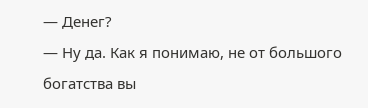— Денег?
— Ну да. Как я понимаю, не от большого богатства вы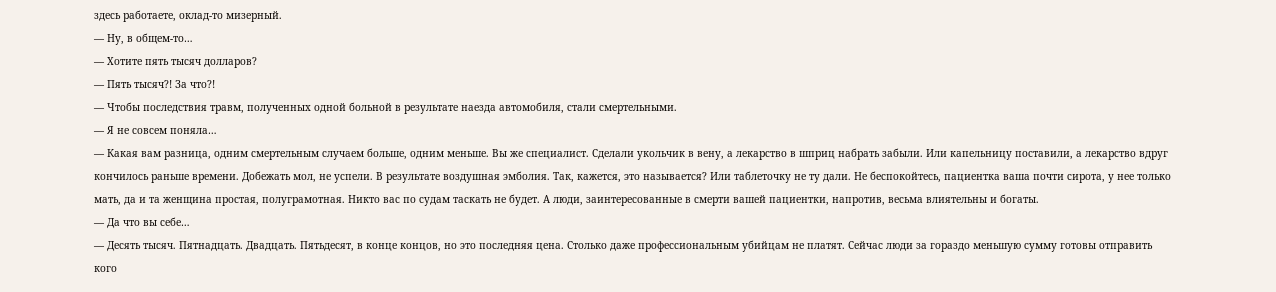здесь работаете, оклад-то мизерный.
— Ну, в общем-то…
— Хотите пять тысяч долларов?
— Пять тысяч?! За что?!
— Чтобы последствия травм, полученных одной больной в результате наезда автомобиля, стали смертельными.
— Я не совсем поняла…
— Какая вам разница, одним смертельным случаем больше, одним меньше. Вы же специалист. Сделали укольчик в вену, а лекарство в шприц набрать забыли. Или капельницу поставили, а лекарство вдруг кончилось раньше времени. Добежать мол, не успели. В результате воздушная эмболия. Так, кажется, это называется? Или таблеточку не ту дали. Не беспокойтесь, пациентка ваша почти сирота, у нее только мать, да и та женщина простая, полуграмотная. Никто вас по судам таскать не будет. А люди, заинтересованные в смерти вашей пациентки, напротив, весьма влиятельны и богаты.
— Да что вы себе…
— Десять тысяч. Пятнадцать. Двадцать. Пятьдесят, в конце концов, но это последняя цена. Столько даже профессиональным убийцам не платят. Сейчас люди за гораздо меньшую сумму готовы отправить кого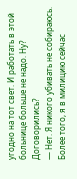угодно на тот свет. И работать в этой больнице больше не надо. Ну? Договорились?
— Нет. Я никого убивать не собираюсь. Более того, я в милицию сейчас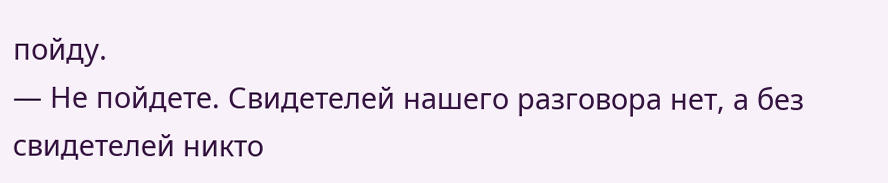пойду.
— Не пойдете. Свидетелей нашего разговора нет, а без свидетелей никто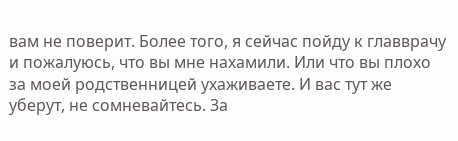вам не поверит. Более того, я сейчас пойду к главврачу и пожалуюсь, что вы мне нахамили. Или что вы плохо за моей родственницей ухаживаете. И вас тут же уберут, не сомневайтесь. За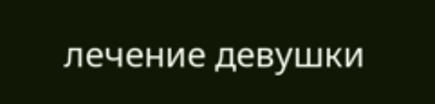лечение девушки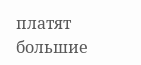платят большие